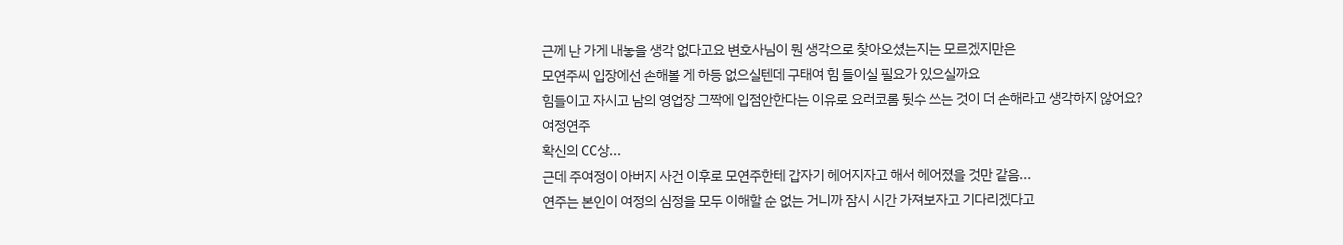근께 난 가게 내놓을 생각 없다고요 변호사님이 뭔 생각으로 찾아오셨는지는 모르겠지만은
모연주씨 입장에선 손해볼 게 하등 없으실텐데 구태여 힘 들이실 필요가 있으실까요
힘들이고 자시고 남의 영업장 그짝에 입점안한다는 이유로 요러코롬 뒷수 쓰는 것이 더 손해라고 생각하지 않어요?
여정연주
확신의 CC상...
근데 주여정이 아버지 사건 이후로 모연주한테 갑자기 헤어지자고 해서 헤어졌을 것만 같음...
연주는 본인이 여정의 심정을 모두 이해할 순 없는 거니까 잠시 시간 가져보자고 기다리겠다고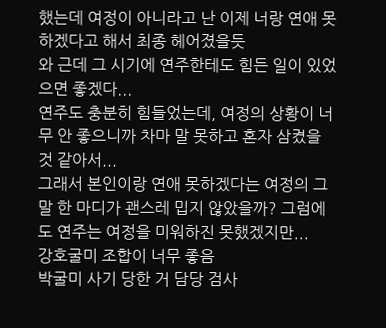했는데 여정이 아니라고 난 이제 너랑 연애 못하겠다고 해서 최종 헤어졌을듯
와 근데 그 시기에 연주한테도 힘든 일이 있었으면 좋겠다...
연주도 충분히 힘들었는데, 여정의 상황이 너무 안 좋으니까 차마 말 못하고 혼자 삼켰을 것 같아서...
그래서 본인이랑 연애 못하겠다는 여정의 그 말 한 마디가 괜스레 밉지 않았을까? 그럼에도 연주는 여정을 미워하진 못했겠지만...
강호굴미 조합이 너무 좋음
박굴미 사기 당한 거 담당 검사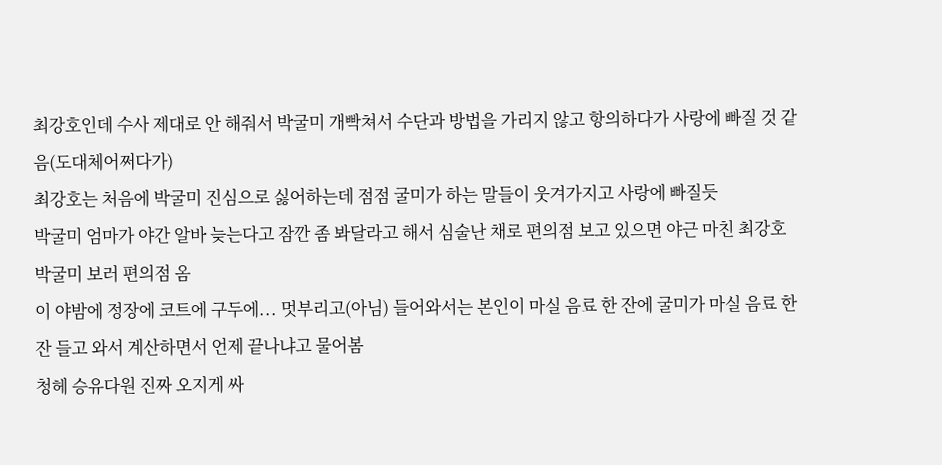최강호인데 수사 제대로 안 해줘서 박굴미 개빡쳐서 수단과 방법을 가리지 않고 항의하다가 사랑에 빠질 것 같음(도대체어쩌다가)
최강호는 처음에 박굴미 진심으로 싫어하는데 점점 굴미가 하는 말들이 웃겨가지고 사랑에 빠질듯
박굴미 엄마가 야간 알바 늦는다고 잠깐 좀 봐달라고 해서 심술난 채로 편의점 보고 있으면 야근 마친 최강호 박굴미 보러 편의점 옴
이 야밤에 정장에 코트에 구두에... 멋부리고(아님) 들어와서는 본인이 마실 음료 한 잔에 굴미가 마실 음료 한 잔 들고 와서 계산하면서 언제 끝나냐고 물어봄
청헤 승유다원 진짜 오지게 싸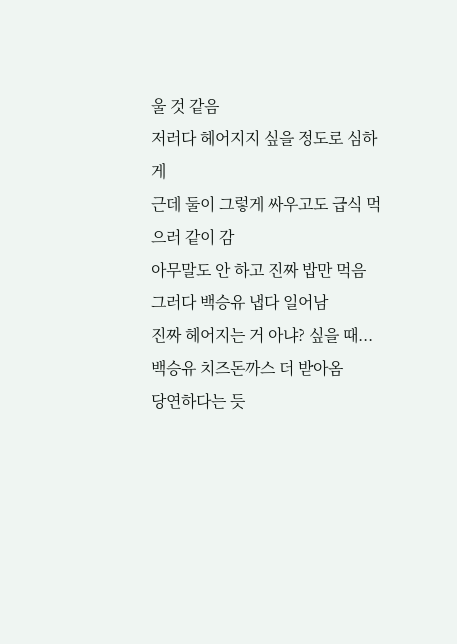울 것 같음
저러다 헤어지지 싶을 정도로 심하게
근데 둘이 그렇게 싸우고도 급식 먹으러 같이 감
아무말도 안 하고 진짜 밥만 먹음
그러다 백승유 냅다 일어남
진짜 헤어지는 거 아냐? 싶을 때...
백승유 치즈돈까스 더 받아옴
당연하다는 듯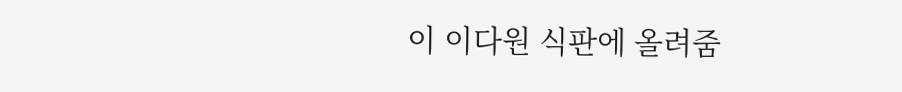이 이다원 식판에 올려줌